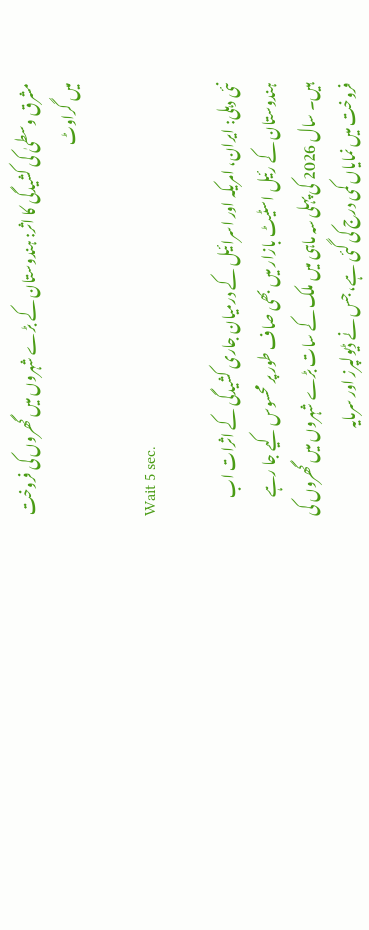مشرق وسطیٰ کی کشیدگی کا اثر: ہندوستان کے بڑے شہروں میں گھروں کی فروخت میں گراوٹ

Wait 5 sec.

نئی دہلی: ایران، امریکہ اور اسرائیل کے درمیان جاری کشیدگی کے اثرات اب ہندوستان کے رئیل اسٹیٹ بازار میں بھی صاف طور پر محسوس کیے جا رہے ہیں۔ سال 2026 کی پہلی سہ ماہی میں ملک کے سات بڑے شہروں میں گھروں کی فروخت میں نمایاں کمی درج کی گئی ہے، جس نے ڈیولپرز اور سرمایہ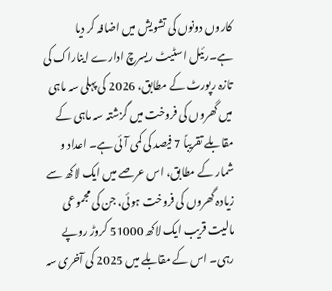کاروں دونوں کی تشویش میں اضافہ کر دیا ہے۔رئیل اسٹیٹ ریسرچ ادارے ایناراک کی تازہ رپورٹ کے مطابق، 2026 کی پہلی سہ ماہی میں گھروں کی فروخت میں گزشتہ سہ ماہی کے مقابلے تقریباً 7 فیصد کی کمی آئی ہے۔ اعداد و شمار کے مطابق، اس عرصے میں ایک لاکھ سے زیادہ گھروں کی فروخت ہوئی، جن کی مجموعی مالیت قریب ایک لاکھ 51000 کروڑ روپے رہی۔ اس کے مقابلے میں 2025 کی آخری سہ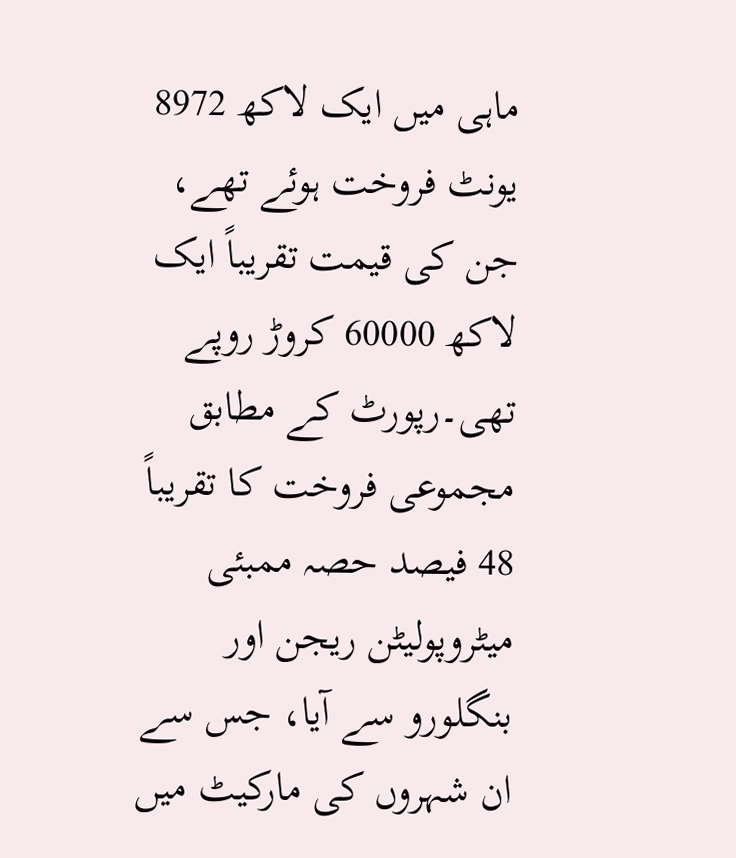ماہی میں ایک لاکھ 8972 یونٹ فروخت ہوئے تھے، جن کی قیمت تقریباً ایک لاکھ 60000 کروڑ روپے تھی۔رپورٹ کے مطابق مجموعی فروخت کا تقریباً 48 فیصد حصہ ممبئی میٹروپولیٹن ریجن اور بنگلورو سے آیا، جس سے ان شہروں کی مارکیٹ میں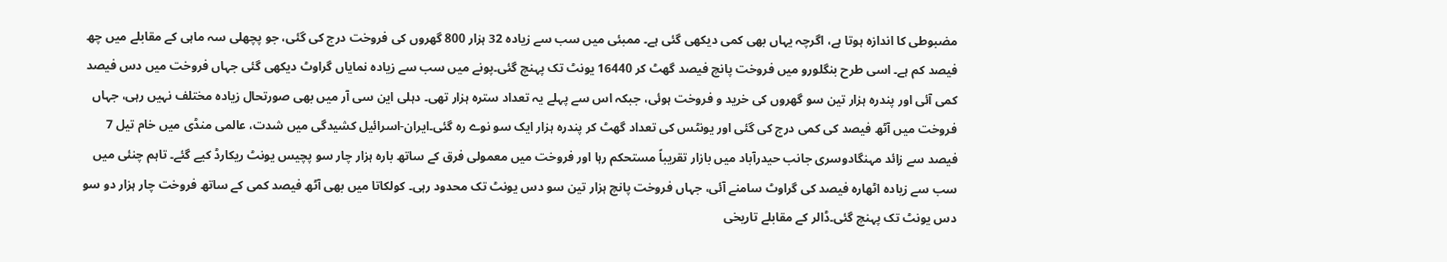مضبوطی کا اندازہ ہوتا ہے، اگرچہ یہاں بھی کمی دیکھی گئی ہے۔ ممبئی میں سب سے زیادہ 32 ہزار 800 گھروں کی فروخت درج کی گئی، جو پچھلی سہ ماہی کے مقابلے میں چھ فیصد کم ہے۔ اسی طرح بنگلورو میں فروخت پانچ فیصد گھٹ کر 16440 یونٹ تک پہنچ گئی۔پونے میں سب سے زیادہ نمایاں گراوٹ دیکھی گئی جہاں فروخت میں دس فیصد کمی آئی اور پندرہ ہزار تین سو گھروں کی خرید و فروخت ہوئی، جبکہ اس سے پہلے یہ تعداد سترہ ہزار تھی۔ دہلی این سی آر میں بھی صورتحال زیادہ مختلف نہیں رہی، جہاں فروخت میں آٹھ فیصد کی کمی درج کی گئی اور یونٹس کی تعداد گھٹ کر پندرہ ہزار ایک سو نوے رہ گئی۔ایران-اسرائیل کشیدگی میں شدت، عالمی منڈی میں خام تیل 7 فیصد سے زائد مہنگادوسری جانب حیدرآباد میں بازار تقریباً مستحکم رہا اور فروخت میں معمولی فرق کے ساتھ بارہ ہزار چار سو پچیس یونٹ ریکارڈ کیے گئے۔ تاہم چنئی میں سب سے زیادہ اٹھارہ فیصد کی گراوٹ سامنے آئی، جہاں فروخت پانچ ہزار تین سو دس یونٹ تک محدود رہی۔ کولکاتا میں بھی آٹھ فیصد کمی کے ساتھ فروخت چار ہزار دو سو دس یونٹ تک پہنچ گئی۔ڈالر کے مقابلے تاریخی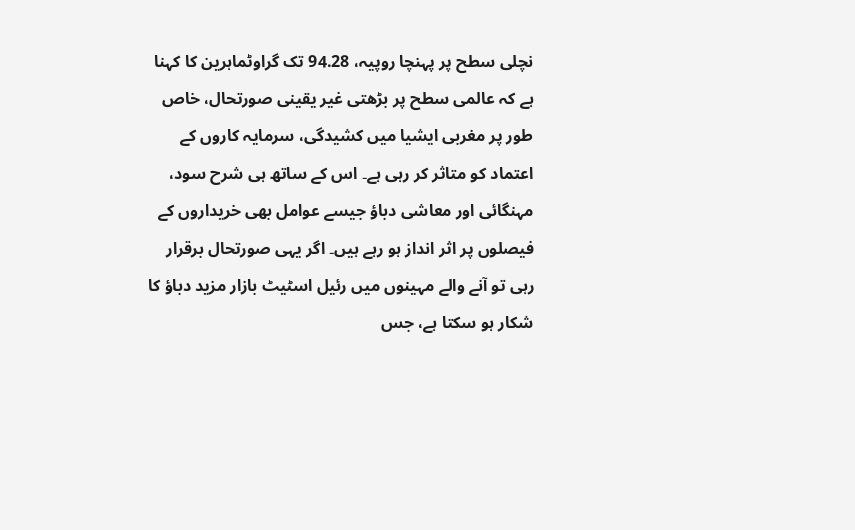نچلی سطح پر پہنچا روپیہ، 94.28 تک گراوٹماہرین کا کہنا ہے کہ عالمی سطح پر بڑھتی غیر یقینی صورتحال، خاص طور پر مغربی ایشیا میں کشیدگی، سرمایہ کاروں کے اعتماد کو متاثر کر رہی ہے۔ اس کے ساتھ ہی شرح سود، مہنگائی اور معاشی دباؤ جیسے عوامل بھی خریداروں کے فیصلوں پر اثر انداز ہو رہے ہیں۔ اگر یہی صورتحال برقرار رہی تو آنے والے مہینوں میں رئیل اسٹیٹ بازار مزید دباؤ کا شکار ہو سکتا ہے، جس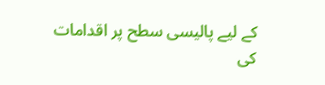کے لیے پالیسی سطح پر اقدامات کی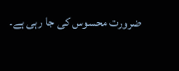ضرورت محسوس کی جا رہی ہے۔